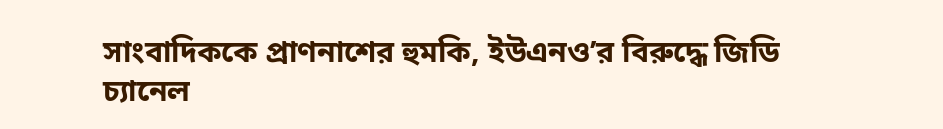সাংবাদিককে প্রাণনাশের হুমকি, ইউএনও’র বিরুদ্ধে জিডি
চ্যানেল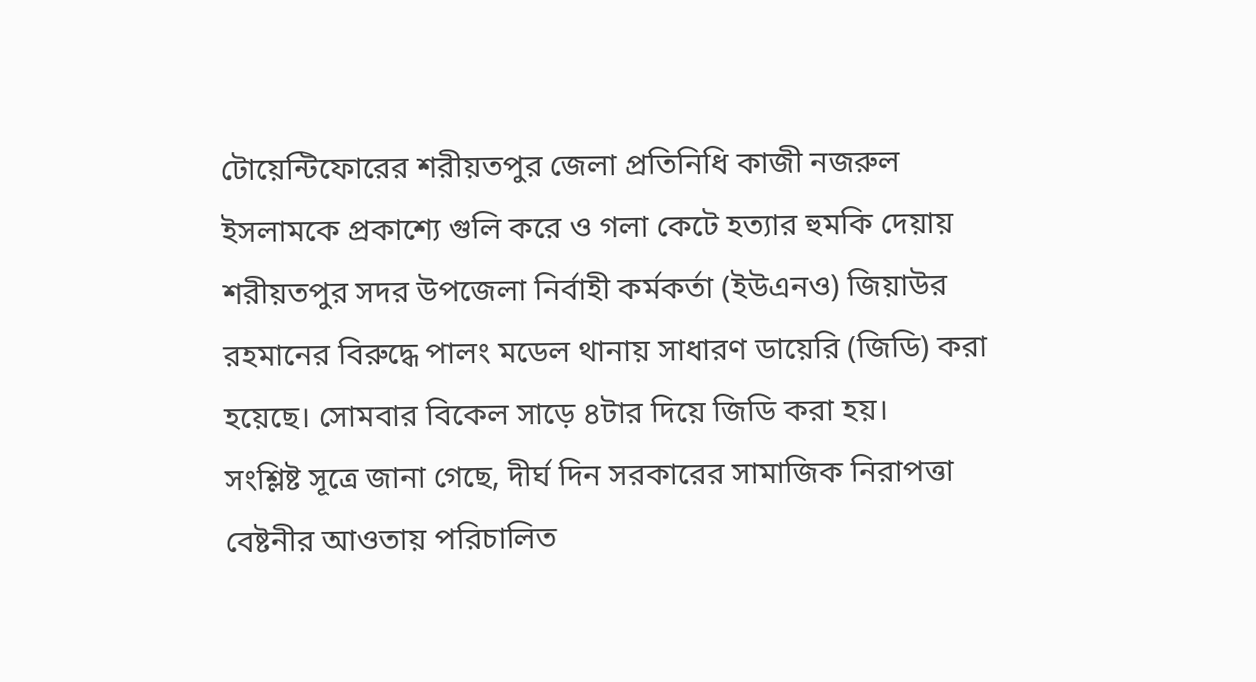টোয়েন্টিফোরের শরীয়তপুর জেলা প্রতিনিধি কাজী নজরুল ইসলামকে প্রকাশ্যে গুলি করে ও গলা কেটে হত্যার হুমকি দেয়ায় শরীয়তপুর সদর উপজেলা নির্বাহী কর্মকর্তা (ইউএনও) জিয়াউর রহমানের বিরুদ্ধে পালং মডেল থানায় সাধারণ ডায়েরি (জিডি) করা হয়েছে। সোমবার বিকেল সাড়ে ৪টার দিয়ে জিডি করা হয়।
সংশ্লিষ্ট সূত্রে জানা গেছে, দীর্ঘ দিন সরকারের সামাজিক নিরাপত্তা বেষ্টনীর আওতায় পরিচালিত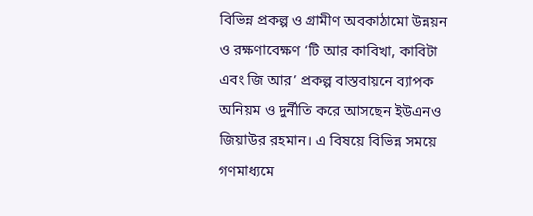বিভিন্ন প্রকল্প ও গ্রামীণ অবকাঠামো উন্নয়ন ও রক্ষণাবেক্ষণ ‘টি আর কাবিখা, কাবিটা এবং জি আর’ প্রকল্প বাস্তবায়নে ব্যাপক অনিয়ম ও দুর্নীতি করে আসছেন ইউএনও জিয়াউর রহমান। এ বিষয়ে বিভিন্ন সময়ে গণমাধ্যমে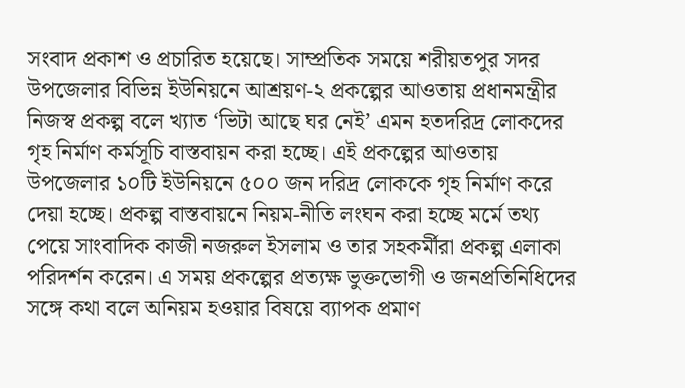সংবাদ প্রকাশ ও প্রচারিত হয়েছে। সাম্প্রতিক সময়ে শরীয়তপুর সদর উপজেলার বিভিন্ন ইউনিয়নে আশ্রয়ণ-২ প্রকল্পের আওতায় প্রধানমন্ত্রীর নিজস্ব প্রকল্প বলে খ্যাত ‘ভিটা আছে ঘর নেই’ এমন হতদরিদ্র লোকদের গৃহ নির্মাণ কর্মসূচি বাস্তবায়ন করা হচ্ছে। এই প্রকল্পের আওতায় উপজেলার ১০টি ইউনিয়নে ৫০০ জন দরিদ্র লোককে গৃহ নির্মাণ করে দেয়া হচ্ছে। প্রকল্প বাস্তবায়নে নিয়ম-নীতি লংঘন করা হচ্ছে মর্মে তথ্য পেয়ে সাংবাদিক কাজী নজরুল ইসলাম ও তার সহকর্মীরা প্রকল্প এলাকা পরিদর্শন করেন। এ সময় প্রকল্পের প্রত্যক্ষ ভুক্তভোগী ও জনপ্রতিনিধিদের সঙ্গে কথা বলে অনিয়ম হওয়ার বিষয়ে ব্যাপক প্রমাণ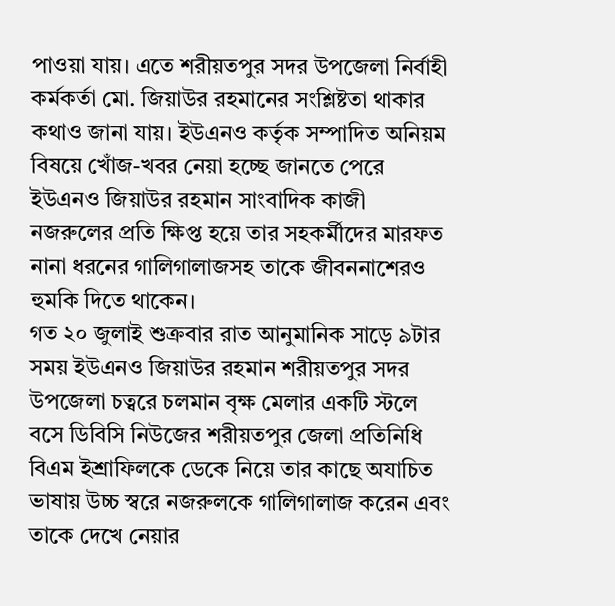পাওয়া যায়। এতে শরীয়তপুর সদর উপজেলা নির্বাহী কর্মকর্তা মো. জিয়াউর রহমানের সংশ্লিষ্টতা থাকার কথাও জানা যায়। ইউএনও কর্তৃক সম্পাদিত অনিয়ম বিষয়ে খোঁজ-খবর নেয়া হচ্ছে জানতে পেরে ইউএনও জিয়াউর রহমান সাংবাদিক কাজী নজরুলের প্রতি ক্ষিপ্ত হয়ে তার সহকর্মীদের মারফত নানা ধরনের গালিগালাজসহ তাকে জীবননাশেরও হুমকি দিতে থাকেন।
গত ২০ জুলাই শুক্রবার রাত আনুমানিক সাড়ে ৯টার সময় ইউএনও জিয়াউর রহমান শরীয়তপুর সদর উপজেলা চত্বরে চলমান বৃক্ষ মেলার একটি স্টলে বসে ডিবিসি নিউজের শরীয়তপুর জেলা প্রতিনিধি বিএম ইশ্রাফিলকে ডেকে নিয়ে তার কাছে অযাচিত ভাষায় উচ্চ স্বরে নজরুলকে গালিগালাজ করেন এবং তাকে দেখে নেয়ার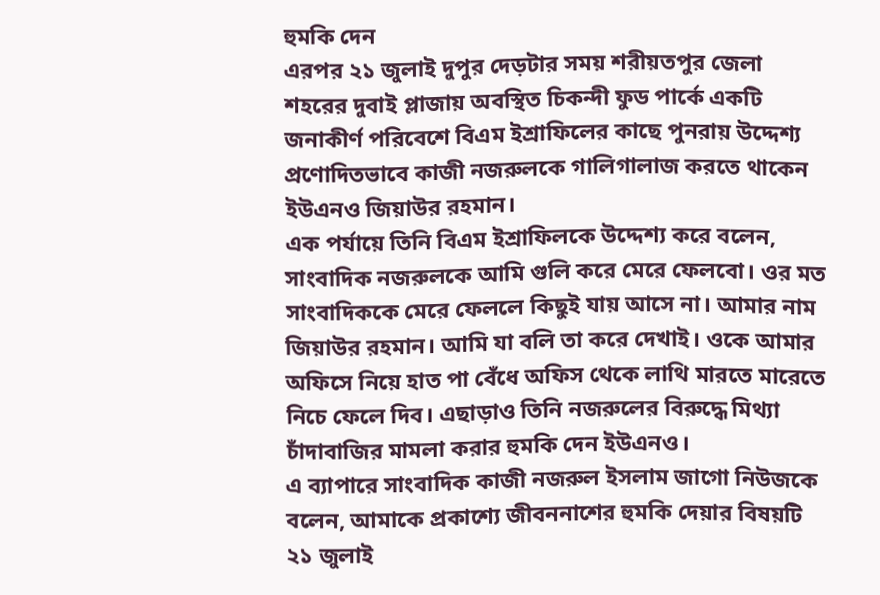হুমকি দেন
এরপর ২১ জুলাই দুপুর দেড়টার সময় শরীয়তপুর জেলা শহরের দুবাই প্লাজায় অবস্থিত চিকন্দী ফুড পার্কে একটি জনাকীর্ণ পরিবেশে বিএম ইশ্রাফিলের কাছে পুনরায় উদ্দেশ্য প্রণোদিতভাবে কাজী নজরুলকে গালিগালাজ করতে থাকেন ইউএনও জিয়াউর রহমান।
এক পর্যায়ে তিনি বিএম ইশ্রাফিলকে উদ্দেশ্য করে বলেন, সাংবাদিক নজরুলকে আমি গুলি করে মেরে ফেলবো। ওর মত সাংবাদিককে মেরে ফেললে কিছুই যায় আসে না। আমার নাম জিয়াউর রহমান। আমি যা বলি তা করে দেখাই। ওকে আমার অফিসে নিয়ে হাত পা বেঁধে অফিস থেকে লাথি মারতে মারেতে নিচে ফেলে দিব। এছাড়াও তিনি নজরুলের বিরুদ্ধে মিথ্যা চাঁদাবাজির মামলা করার হুমকি দেন ইউএনও।
এ ব্যাপারে সাংবাদিক কাজী নজরুল ইসলাম জাগো নিউজকে বলেন, আমাকে প্রকাশ্যে জীবননাশের হুমকি দেয়ার বিষয়টি ২১ জুলাই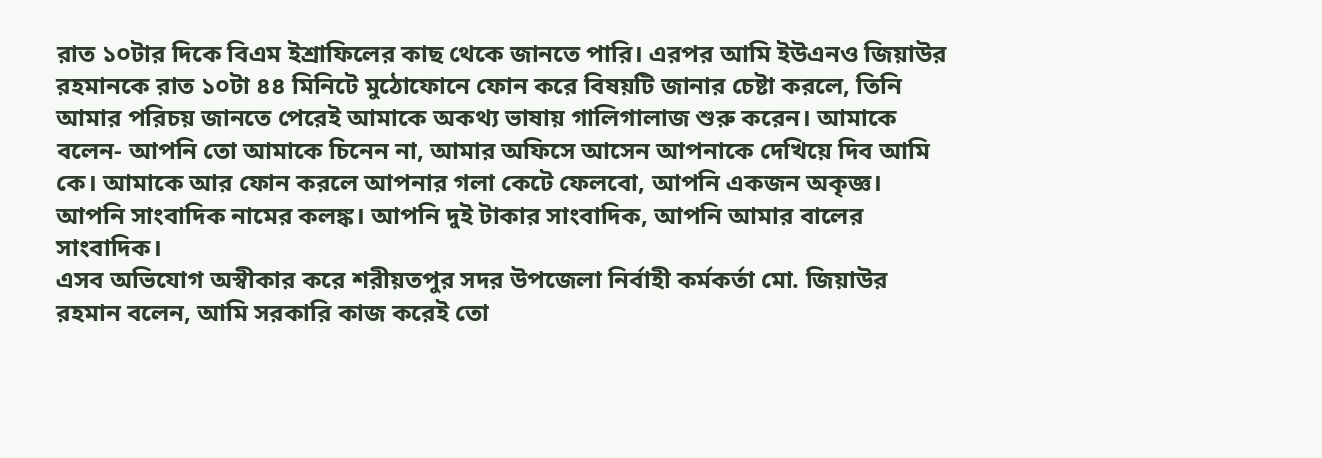রাত ১০টার দিকে বিএম ইশ্রাফিলের কাছ থেকে জানতে পারি। এরপর আমি ইউএনও জিয়াউর রহমানকে রাত ১০টা ৪৪ মিনিটে মুঠোফোনে ফোন করে বিষয়টি জানার চেষ্টা করলে, তিনি আমার পরিচয় জানতে পেরেই আমাকে অকথ্য ভাষায় গালিগালাজ শুরু করেন। আমাকে বলেন- আপনি তো আমাকে চিনেন না, আমার অফিসে আসেন আপনাকে দেখিয়ে দিব আমি কে। আমাকে আর ফোন করলে আপনার গলা কেটে ফেলবো, আপনি একজন অকৃজ্ঞ। আপনি সাংবাদিক নামের কলঙ্ক। আপনি দুই টাকার সাংবাদিক, আপনি আমার বালের সাংবাদিক।
এসব অভিযোগ অস্বীকার করে শরীয়তপুর সদর উপজেলা নির্বাহী কর্মকর্তা মো. জিয়াউর রহমান বলেন, আমি সরকারি কাজ করেই তো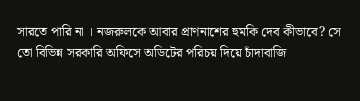সারতে পারি না । নজরুলকে আবার প্রাণনাশের হুমকি দেব কীভাবে? সে তো বিভিন্ন সরকারি অফিসে অডিটের পরিচয় দিয়ে চাঁদাবাজি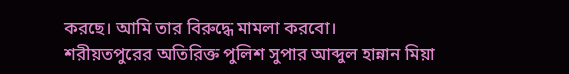করছে। আমি তার বিরুদ্ধে মামলা করবো।
শরীয়তপুরের অতিরিক্ত পুলিশ সুপার আব্দুল হান্নান মিয়া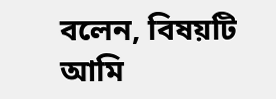বলেন, বিষয়টি আমি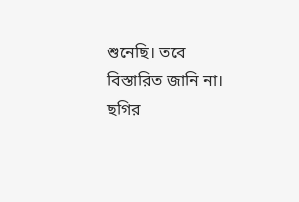শুনেছি। তবে বিস্তারিত জানি না।
ছগির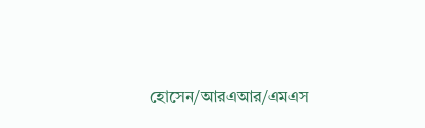হোসেন/আরএআর/এমএস